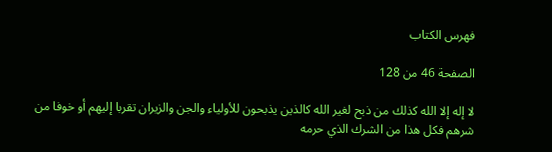فهرس الكتاب

الصفحة 46 من 128

لا إله إلا الله كذلك من ذبح لغير الله كالذين يذبحون للأولياء والجن والزيران تقربا إليهم أو خوفا من شرهم فكل هذا من الشرك الذي حرمه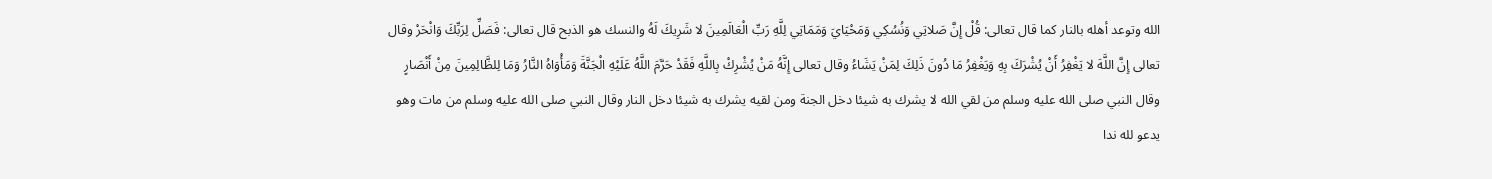الله وتوعد أهله بالنار كما قال تعالى: قُلْ إِنَّ صَلاتِي وَنُسُكِي وَمَحْيَايَ وَمَمَاتِي لِلَّهِ رَبِّ الْعَالَمِينَ لا شَرِيكَ لَهُ والنسك هو الذبح قال تعالى: فَصَلِّ لِرَبِّكَ وَانْحَرْ وقال تعالى إِنَّ اللَّهَ لا يَغْفِرُ أَنْ يُشْرَكَ بِهِ وَيَغْفِرُ مَا دُونَ ذَلِكَ لِمَنْ يَشَاءُ وقال تعالى إِنَّهُ مَنْ يُشْرِكْ بِاللَّهِ فَقَدْ حَرَّمَ اللَّهُ عَلَيْهِ الْجَنَّةَ وَمَأْوَاهُ النَّارُ وَمَا لِلظَّالِمِينَ مِنْ أَنْصَارٍ وقال النبي صلى الله عليه وسلم من لقي الله لا يشرك به شيئا دخل الجنة ومن لقيه يشرك به شيئا دخل النار وقال النبي صلى الله عليه وسلم من مات وهو يدعو لله ندا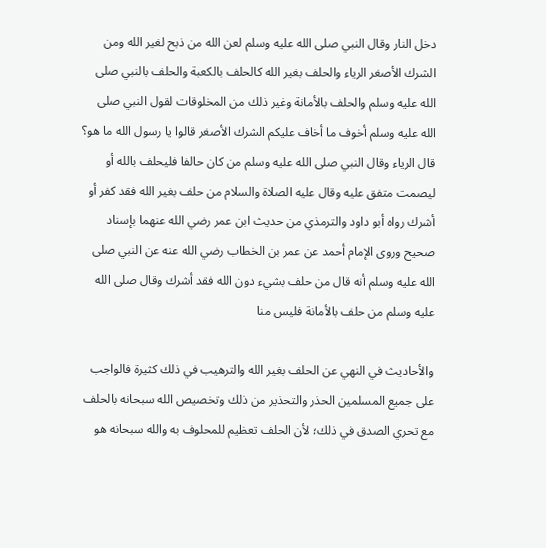دخل النار وقال النبي صلى الله عليه وسلم لعن الله من ذبح لغير الله ومن الشرك الأصغر الرياء والحلف بغير الله كالحلف بالكعبة والحلف بالنبي صلى الله عليه وسلم والحلف بالأمانة وغير ذلك من المخلوقات لقول النبي صلى الله عليه وسلم أخوف ما أخاف عليكم الشرك الأصغر قالوا يا رسول الله ما هو؟ قال الرياء وقال النبي صلى الله عليه وسلم من كان حالفا فليحلف بالله أو ليصمت متفق عليه وقال عليه الصلاة والسلام من حلف بغير الله فقد كفر أو أشرك رواه أبو داود والترمذي من حديث ابن عمر رضي الله عنهما بإسناد صحيح وروى الإمام أحمد عن عمر بن الخطاب رضي الله عنه عن النبي صلى الله عليه وسلم أنه قال من حلف بشيء دون الله فقد أشرك وقال صلى الله عليه وسلم من حلف بالأمانة فليس منا

والأحاديث في النهي عن الحلف بغير الله والترهيب في ذلك كثيرة فالواجب على جميع المسلمين الحذر والتحذير من ذلك وتخصيص الله سبحانه بالحلف مع تحري الصدق في ذلك؛ لأن الحلف تعظيم للمحلوف به والله سبحانه هو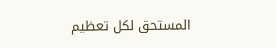المستحق لكل تعظيم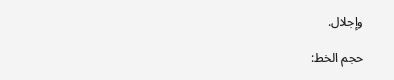وإجلال.

حجم الخط: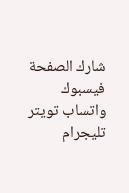شارك الصفحة
فيسبوك واتساب تويتر تليجرام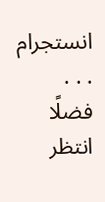انستجرام
. . .
فضلًا انتظر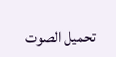تحميل الصوت